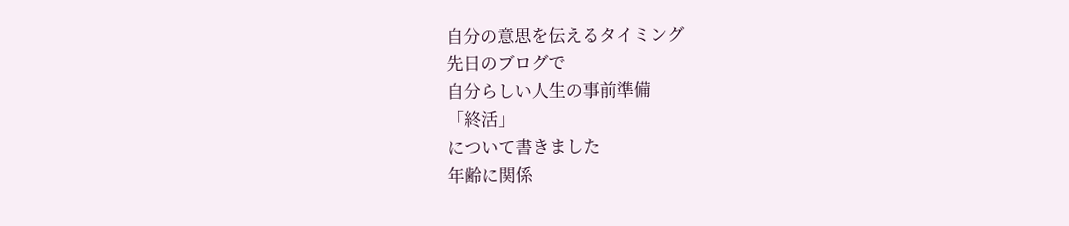自分の意思を伝えるタイミング
先日のブログで
自分らしい人生の事前準備
「終活」
について書きました
年齢に関係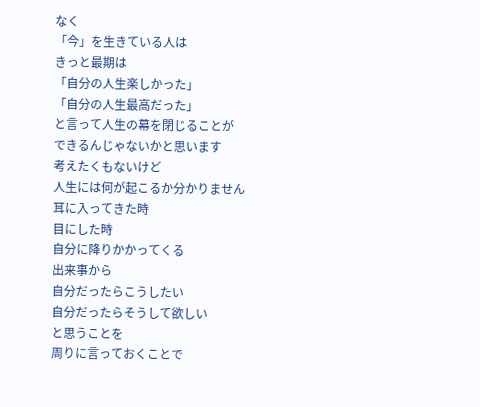なく
「今」を生きている人は
きっと最期は
「自分の人生楽しかった」
「自分の人生最高だった」
と言って人生の幕を閉じることが
できるんじゃないかと思います
考えたくもないけど
人生には何が起こるか分かりません
耳に入ってきた時
目にした時
自分に降りかかってくる
出来事から
自分だったらこうしたい
自分だったらそうして欲しい
と思うことを
周りに言っておくことで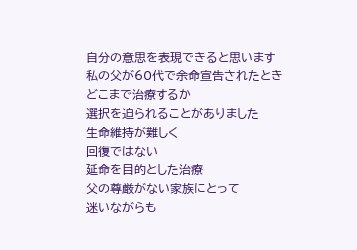自分の意思を表現できると思います
私の父が60代で余命宣告されたとき
どこまで治療するか
選択を迫られることがありました
生命維持が難しく
回復ではない
延命を目的とした治療
父の尊厳がない家族にとって
迷いながらも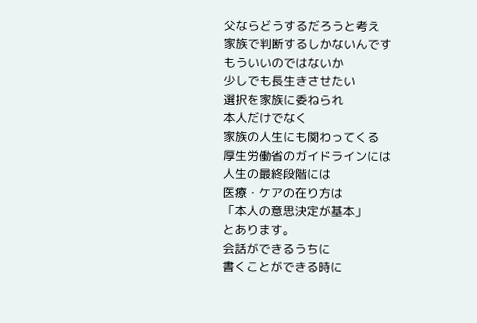父ならどうするだろうと考え
家族で判断するしかないんです
もういいのではないか
少しでも長生きさせたい
選択を家族に委ねられ
本人だけでなく
家族の人生にも関わってくる
厚生労働省のガイドラインには
人生の最終段階には
医療・ケアの在り方は
「本人の意思決定が基本」
とあります。
会話ができるうちに
書くことができる時に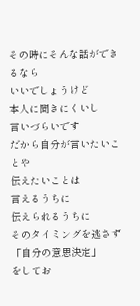その時にそんな話ができるなら
いいでしょうけど
本人に聞きにくいし
言いづらいです
だから自分が言いたいことや
伝えたいことは
言えるうちに
伝えられるうちに
そのタイミングを逃さず
「自分の意思決定」
をしてお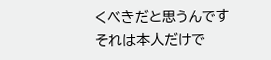くべきだと思うんです
それは本人だけで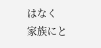はなく
家族にと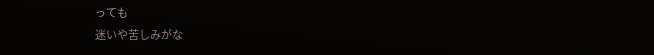っても
迷いや苦しみがな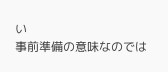い
事前準備の意味なのでは